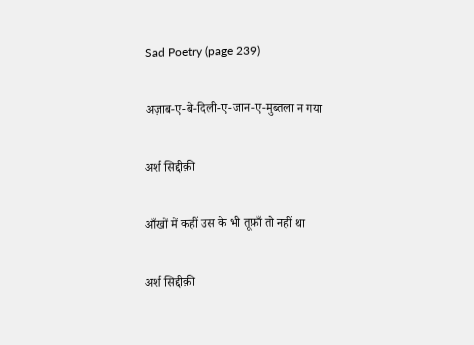Sad Poetry (page 239)

अज़ाब-ए-बे-दिली-ए-जान-ए-मुब्तला न गया

अर्श सिद्दीक़ी

आँखों में कहीं उस के भी तूफ़ाँ तो नहीं था

अर्श सिद्दीक़ी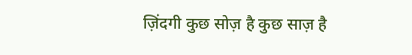ज़िंदगी कुछ सोज़ है कुछ साज़ है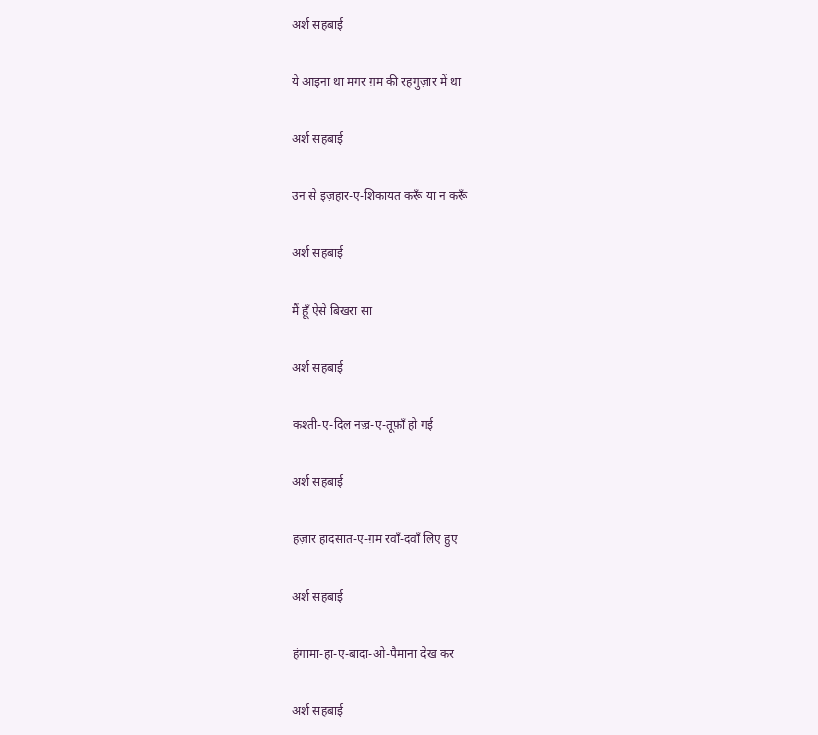अर्श सहबाई

ये आइना था मगर ग़म की रहगुज़ार में था

अर्श सहबाई

उन से इज़हार-ए-शिकायत करूँ या न करूँ

अर्श सहबाई

मैं हूँ ऐसे बिखरा सा

अर्श सहबाई

कश्ती-ए-दिल नज़्र-ए-तूफ़ाँ हो गई

अर्श सहबाई

हज़ार हादसात-ए-ग़म रवाँ-दवाँ लिए हुए

अर्श सहबाई

हंगामा-हा-ए-बादा-ओ-पैमाना देख कर

अर्श सहबाई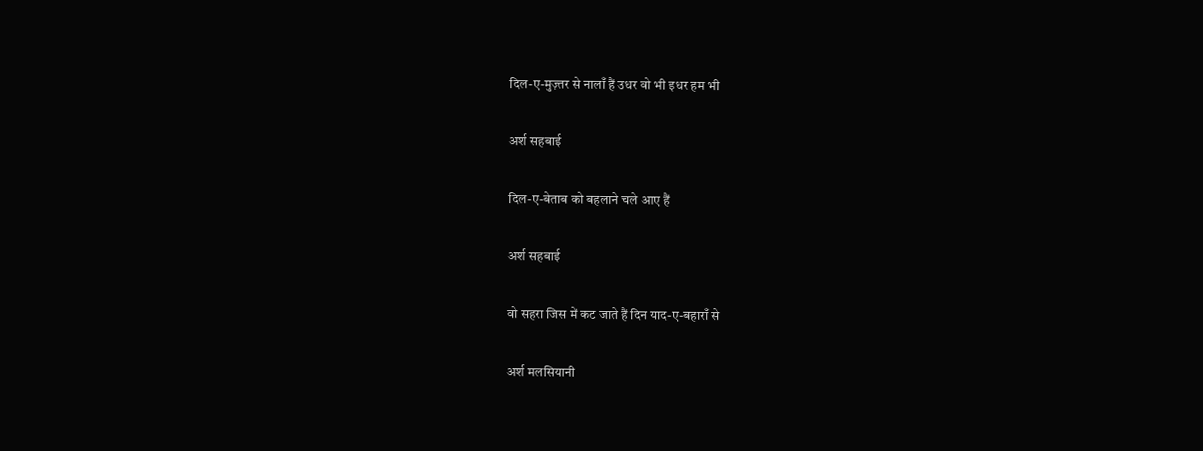दिल-ए-मुज़्तर से नालाँ हैं उधर वो भी इधर हम भी

अर्श सहबाई

दिल-ए-बेताब को बहलाने चले आए हैं

अर्श सहबाई

वो सहरा जिस में कट जाते हैं दिन याद-ए-बहाराँ से

अर्श मलसियानी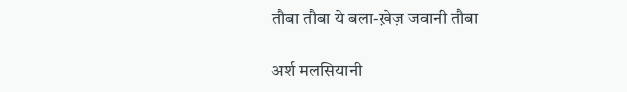तौबा तौबा ये बला-ख़ेज़ जवानी तौबा

अर्श मलसियानी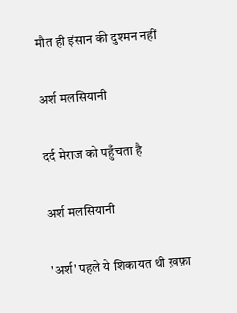मौत ही इंसान की दुश्मन नहीं

अर्श मलसियानी

दर्द मेराज को पहुँचता है

अर्श मलसियानी

'अर्श' पहले ये शिकायत थी ख़फ़ा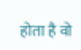होता है वो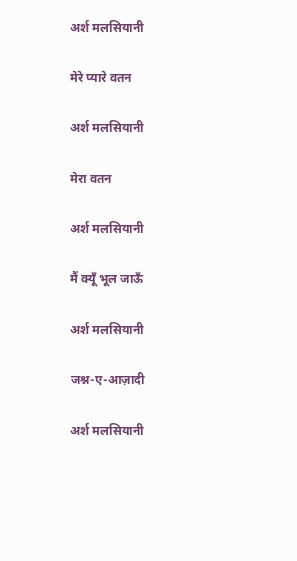अर्श मलसियानी

मेरे प्यारे वतन

अर्श मलसियानी

मेरा वतन

अर्श मलसियानी

मैं क्यूँ भूल जाऊँ

अर्श मलसियानी

जश्न-ए-आज़ादी

अर्श मलसियानी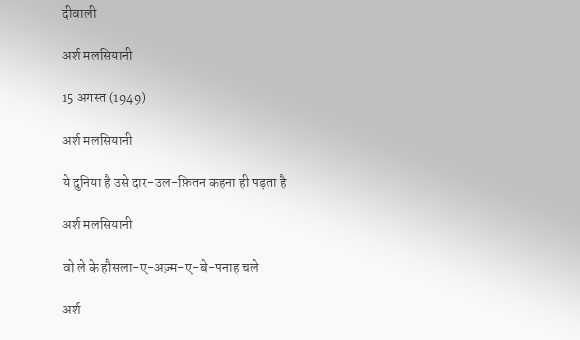दीवाली

अर्श मलसियानी

15 अगस्त (1949)

अर्श मलसियानी

ये दुनिया है उसे दार-उल-फ़ितन कहना ही पड़ता है

अर्श मलसियानी

वो ले के हौसला-ए-अज़्म-ए-बे-पनाह चले

अर्श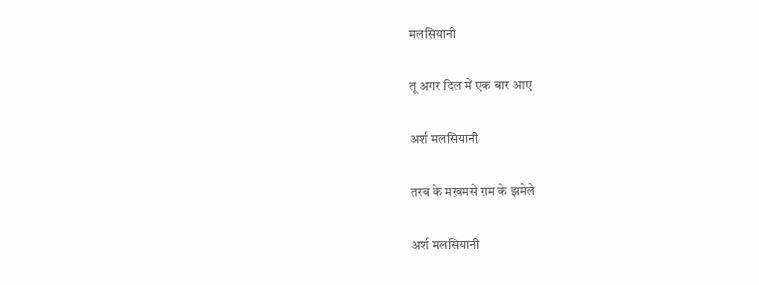मलसियानी

तू अगर दिल में एक बार आए

अर्श मलसियानी

तरब के मख़मसे ग़म के झमेले

अर्श मलसियानी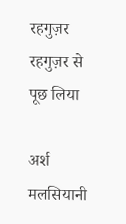रहगुज़र रहगुज़र से पूछ लिया

अर्श मलसियानी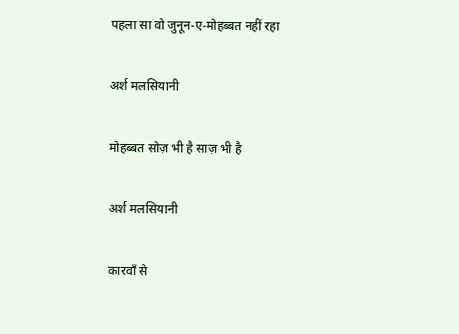पहला सा वो जुनून-ए-मोहब्बत नहीं रहा

अर्श मलसियानी

मोहब्बत सोज़ भी है साज़ भी है

अर्श मलसियानी

कारवाँ से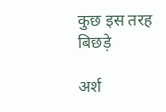कुछ इस तरह बिछड़े

अर्श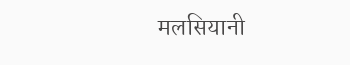मलसियानी